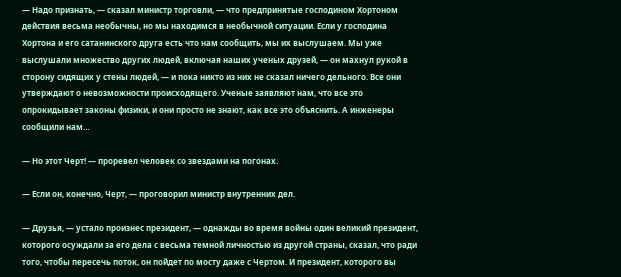— Надо признать, — сказал министр торговли, — что предпринятые господином Хортоном действия весьма необычны, но мы находимся в необычной ситуации. Если у господина Хортона и его сатанинского друга есть что нам сообщить, мы их выслушаем. Мы уже выслушали множество других людей, включая наших ученых друзей, — он махнул рукой в сторону сидящих у стены людей, — и пока никто из них не сказал ничего дельного. Все они утверждают о невозможности происходящего. Ученые заявляют нам, что все это опрокидывает законы физики, и они просто не знают, как все это объяснить. А инженеры сообщили нам…

— Но этот Черт! — проревел человек со звездами на погонах.

— Если он, конечно, Черт, — проговорил министр внутренних дел.

— Друзья, — устало произнес президент, — однажды во время войны один великий президент, которого осуждали за его дела с весьма темной личностью из другой страны, сказал, что ради того, чтобы пересечь поток, он пойдет по мосту даже с Чертом. И президент, которого вы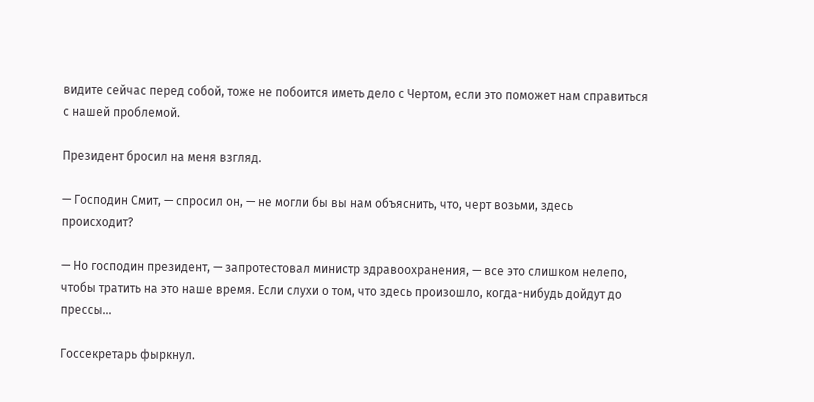видите сейчас перед собой, тоже не побоится иметь дело с Чертом, если это поможет нам справиться с нашей проблемой.

Президент бросил на меня взгляд.

— Господин Смит, — спросил он, — не могли бы вы нам объяснить, что, черт возьми, здесь происходит?

— Но господин президент, — запротестовал министр здравоохранения, — все это слишком нелепо, чтобы тратить на это наше время. Если слухи о том, что здесь произошло, когда-нибудь дойдут до прессы…

Госсекретарь фыркнул.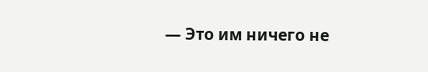— Это им ничего не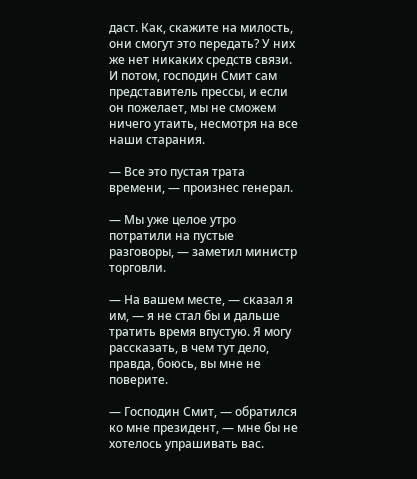даст. Как, скажите на милость, они смогут это передать? У них же нет никаких средств связи. И потом, господин Смит сам представитель прессы, и если он пожелает, мы не сможем ничего утаить, несмотря на все наши старания.

— Все это пустая трата времени, — произнес генерал.

— Мы уже целое утро потратили на пустые разговоры, — заметил министр торговли.

— На вашем месте, — сказал я им, — я не стал бы и дальше тратить время впустую. Я могу рассказать, в чем тут дело, правда, боюсь, вы мне не поверите.

— Господин Смит, — обратился ко мне президент, — мне бы не хотелось упрашивать вас.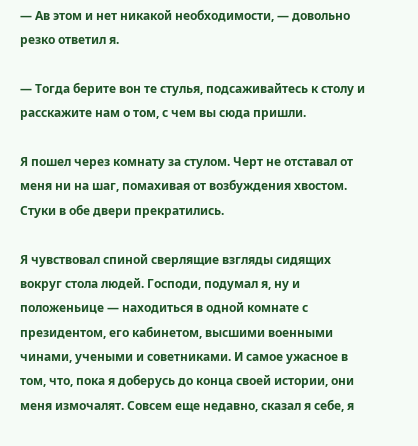— Ав этом и нет никакой необходимости, — довольно резко ответил я.

— Тогда берите вон те стулья, подсаживайтесь к столу и расскажите нам о том, с чем вы сюда пришли.

Я пошел через комнату за стулом. Черт не отставал от меня ни на шаг, помахивая от возбуждения хвостом. Стуки в обе двери прекратились.

Я чувствовал спиной сверлящие взгляды сидящих вокруг стола людей. Господи, подумал я, ну и положеньице — находиться в одной комнате с президентом, его кабинетом, высшими военными чинами, учеными и советниками. И самое ужасное в том, что, пока я доберусь до конца своей истории, они меня измочалят. Совсем еще недавно, сказал я себе, я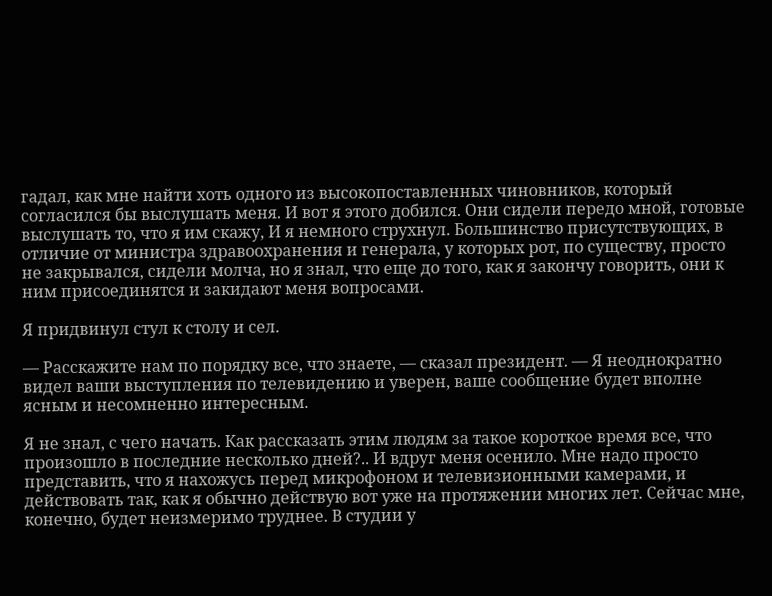гадал, как мне найти хоть одного из высокопоставленных чиновников, который согласился бы выслушать меня. И вот я этого добился. Они сидели передо мной, готовые выслушать то, что я им скажу, И я немного струхнул. Большинство присутствующих, в отличие от министра здравоохранения и генерала, у которых рот, по существу, просто не закрывался, сидели молча, но я знал, что еще до того, как я закончу говорить, они к ним присоединятся и закидают меня вопросами.

Я придвинул стул к столу и сел.

— Расскажите нам по порядку все, что знаете, — сказал президент. — Я неоднократно видел ваши выступления по телевидению и уверен, ваше сообщение будет вполне ясным и несомненно интересным.

Я не знал, с чего начать. Как рассказать этим людям за такое короткое время все, что произошло в последние несколько дней?.. И вдруг меня осенило. Мне надо просто представить, что я нахожусь перед микрофоном и телевизионными камерами, и действовать так, как я обычно действую вот уже на протяжении многих лет. Сейчас мне, конечно, будет неизмеримо труднее. В студии у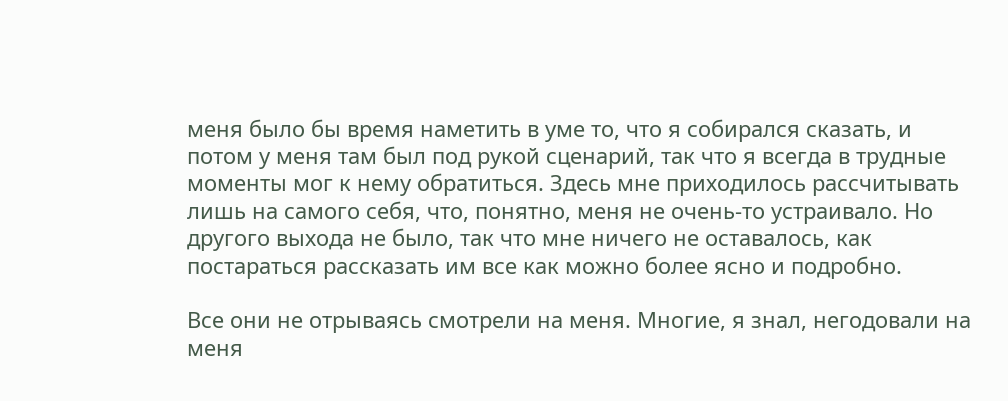меня было бы время наметить в уме то, что я собирался сказать, и потом у меня там был под рукой сценарий, так что я всегда в трудные моменты мог к нему обратиться. Здесь мне приходилось рассчитывать лишь на самого себя, что, понятно, меня не очень-то устраивало. Но другого выхода не было, так что мне ничего не оставалось, как постараться рассказать им все как можно более ясно и подробно.

Все они не отрываясь смотрели на меня. Многие, я знал, негодовали на меня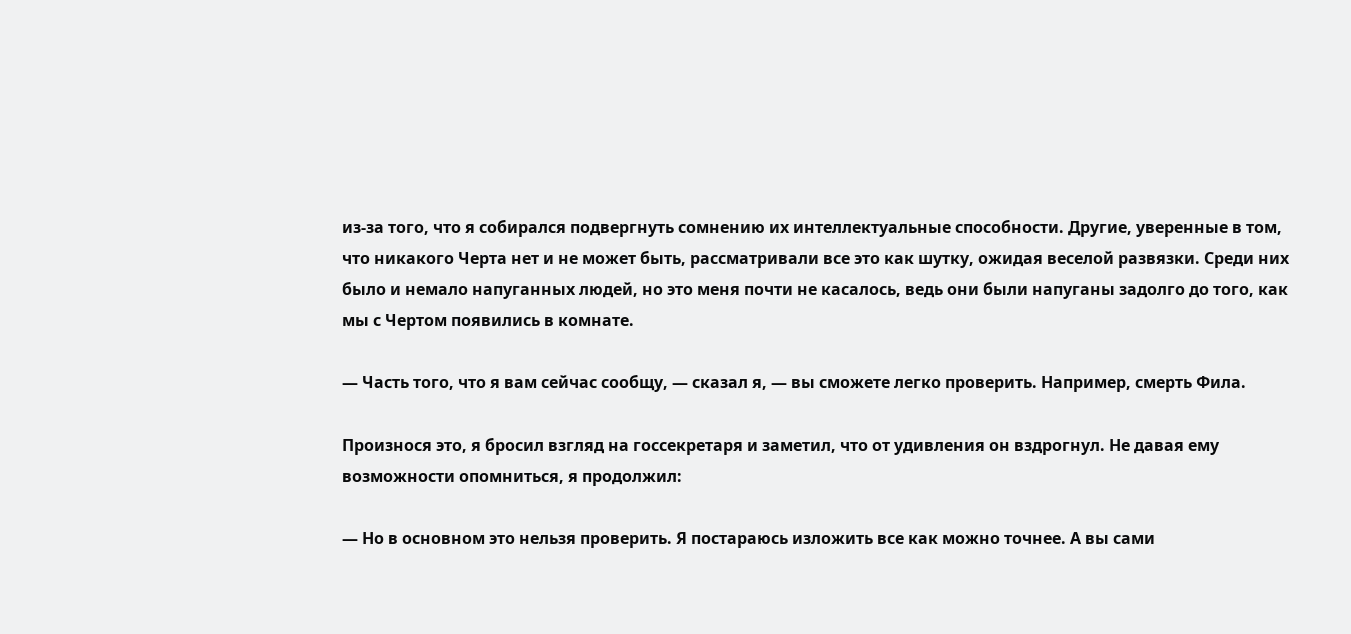из-за того, что я собирался подвергнуть сомнению их интеллектуальные способности. Другие, уверенные в том, что никакого Черта нет и не может быть, рассматривали все это как шутку, ожидая веселой развязки. Среди них было и немало напуганных людей, но это меня почти не касалось, ведь они были напуганы задолго до того, как мы с Чертом появились в комнате.

— Часть того, что я вам сейчас сообщу, — сказал я, — вы сможете легко проверить. Например, смерть Фила.

Произнося это, я бросил взгляд на госсекретаря и заметил, что от удивления он вздрогнул. Не давая ему возможности опомниться, я продолжил:

— Но в основном это нельзя проверить. Я постараюсь изложить все как можно точнее. А вы сами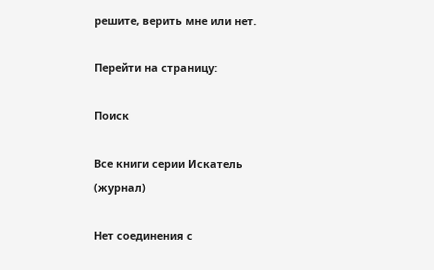решите, верить мне или нет.

Перейти на страницу:

Поиск

Все книги серии Искатель (журнал)

Нет соединения с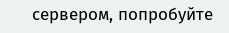сервером, попробуйте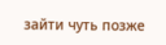зайти чуть позже